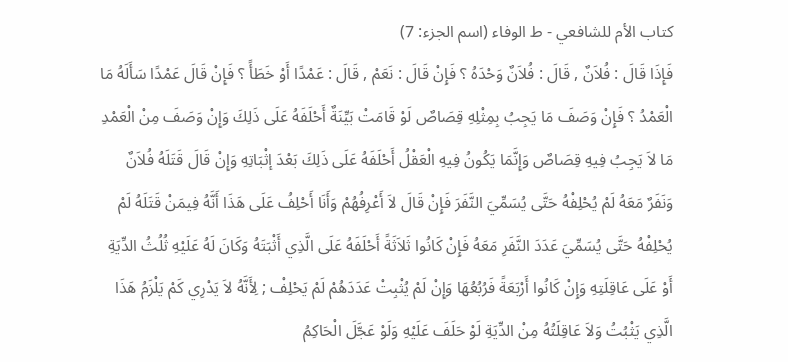كتاب الأم للشافعي - ط الوفاء (اسم الجزء: 7)
فَإِذَا قَالَ : فُلاَنٌ , قَالَ : فُلاَنٌ وَحْدَهُ ؟ فَإِنْ قَالَ : نَعَمْ , قَالَ : عَمْدًا أَوْ خَطَأً ؟ فَإِنْ قَالَ عَمْدًا سَأَلَهُ مَا الْعَمْدُ ؟ فَإِنْ وَصَفَ مَا يَجِبُ بِمِثْلِهِ قِصَاصٌ لَوْ قَامَتْ بَيِّنَةٌ أَحْلَفَهُ عَلَى ذَلِكَ وَإِنْ وَصَفَ مِنْ الْعَمْدِ مَا لاَ يَجِبُ فِيهِ قِصَاصٌ وَإِنَّمَا يَكُونُ فِيهِ الْعَقْلُ أَحْلَفَهُ عَلَى ذَلِكَ بَعْدَ إثْبَاتِهِ وَإِنْ قَالَ قَتَلَهُ فُلاَنٌ وَنَفَرٌ مَعَهُ لَمْ يُحْلِفْهُ حَتَّى يُسَمِّيَ النَّفَرَ فَإِنْ قَالَ لاَ أَعْرِفُهُمْ وَأَنَا أَحْلِفُ عَلَى هَذَا أَنَّهُ فِيمَنْ قَتَلَهُ لَمْ يُحْلِفْهُ حَتَّى يُسَمِّيَ عَدَدَ النَّفَرِ مَعَهُ فَإِنْ كَانُوا ثَلاَثَةً أَحْلَفَهُ عَلَى الَّذِي أَثْبَتَهُ وَكَانَ لَهُ عَلَيْهِ ثُلُثُ الدِّيَةِ أَوْ عَلَى عَاقِلَتِهِ وَإِنْ كَانُوا أَرْبَعَةً فَرُبُعُهَا وَإِنْ لَمْ يُثْبِتْ عَدَدَهُمْ لَمْ يَحْلِفْ ; لِأَنَّهُ لاَ يَدْرِي كَمْ يَلْزَمُ هَذَا الَّذِي يَثْبُتُ وَلاَ عَاقِلَتُهُ مِنْ الدِّيَةِ لَوْ حَلَفَ عَلَيْهِ وَلَوْ عَجَّلَ الْحَاكِمُ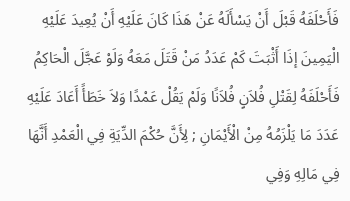فَأَحْلَفَهُ قَبْلَ أَنْ يَسْأَلَهُ عَنْ هَذَا كَانَ عَلَيْهِ أَنْ يُعِيدَ عَلَيْهِ الْيَمِينَ إذَا أَثْبَتَ كَمْ عَدَدُ مَنْ قَتَلَ مَعَهُ وَلَوْ عَجَّلَ الْحَاكِمُ فَأَحْلَفَهُ لِقَتْلِ فُلاَنٍ فُلاَنًا وَلَمْ يَقُلْ عَمْدًا وَلاَ خَطَأً أَعَادَ عَلَيْهِ عَدَدَ مَا يَلْزَمُهُ مِنْ الْأَيْمَانِ ; لِأَنَّ حُكْمَ الدِّيَةِ فِي الْعَمْدِ أَنَّهَا فِي مَالِهِ وَفِي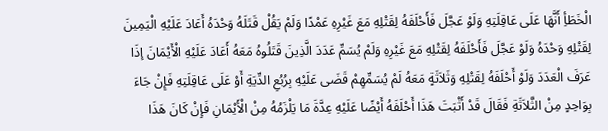الْخَطَأِ أَنَّهَا عَلَى عَاقِلَتِهِ وَلَوْ عَجَّلَ فَأَحْلَفَهُ لِقَتْلِهِ مَعَ غَيْرِهِ عَمْدًا وَلَمْ يَقُلْ قَتَلَهُ وَحْدَهُ أَعَادَ عَلَيْهِ الْيَمِينَ لِقَتْلِهِ وَحْدَهُ وَلَوْ عَجَّلَ فَأَحْلَفَهُ لِقَتْلِهِ مَعَ غَيْرِهِ وَلَمْ يُسَمِّ عَدَدَ الَّذِينَ قَتَلُوهُ مَعَهُ أَعَادَ عَلَيْهِ الْأَيْمَانَ إذَا عَرَفَ الْعَدَدَ وَلَوْ أَحْلَفَهُ لِقَتْلِهِ وَثَلاَثَةٍ مَعَهُ لَمْ يُسَمِّهِمْ قَضَى عَلَيْهِ بِرُبُعِ الدِّيَةِ أَوْ عَلَى عَاقِلَتِهِ فَإِنْ جَاءَ بِوَاحِدٍ مِنْ الثَّلاَثَةِ فَقَالَ قَدْ أَثْبَتَ هَذَا أَحْلَفَهُ أَيْضًا عَلَيْهِ عِدَّةَ مَا يَلْزَمُهُ مِنْ الْأَيْمَانِ فَإِنْ كَانَ هَذَا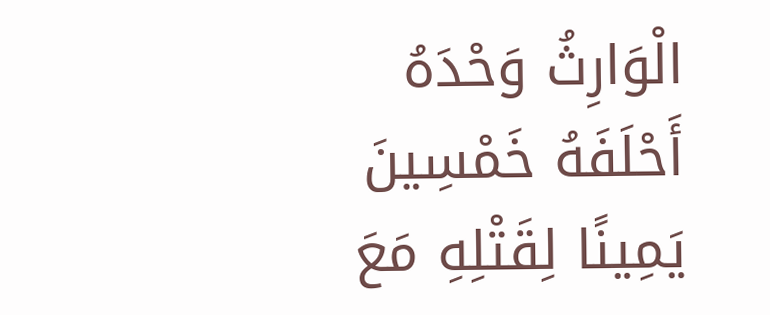الْوَارِثُ وَحْدَهُ أَحْلَفَهُ خَمْسِينَ يَمِينًا لِقَتْلِهِ مَعَ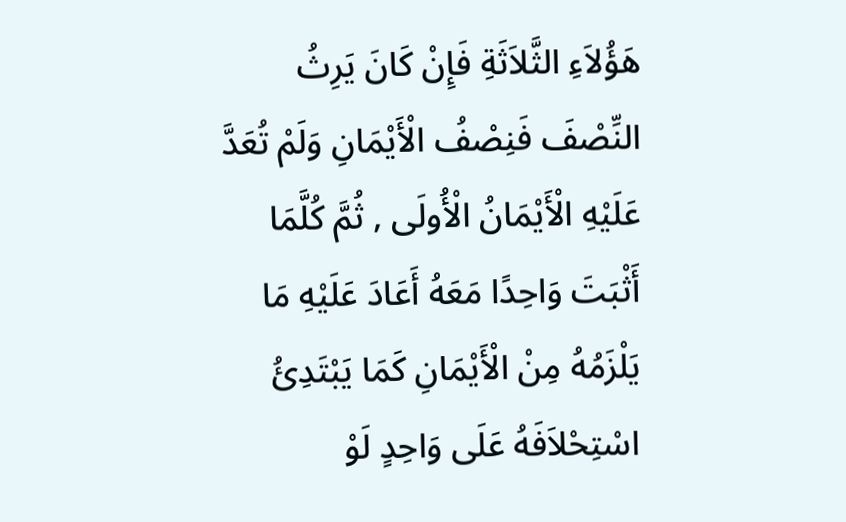هَؤُلاَءِ الثَّلاَثَةِ فَإِنْ كَانَ يَرِثُ النِّصْفَ فَنِصْفُ الْأَيْمَانِ وَلَمْ تُعَدَّ عَلَيْهِ الْأَيْمَانُ الْأُولَى , ثُمَّ كُلَّمَا أَثْبَتَ وَاحِدًا مَعَهُ أَعَادَ عَلَيْهِ مَا يَلْزَمُهُ مِنْ الْأَيْمَانِ كَمَا يَبْتَدِئُ اسْتِحْلاَفَهُ عَلَى وَاحِدٍ لَوْ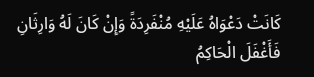كَانَتْ دَعْوَاهُ عَلَيْهِ مُنْفَرِدَةً وَإِنْ كَانَ لَهُ وَارِثَانِ فَأَغْفَلَ الْحَاكِمُ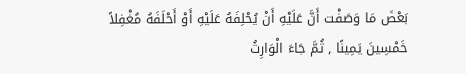بَعْضَ مَا وَصَفْت أَنَّ عَلَيْهِ أَنْ يُحْلِفَهُ عَلَيْهِ أَوْ أَحْلَفَهُ مُغْفِلاً خَمْسِينَ يَمِينًا , ثُمَّ جَاءَ الْوَارِثُ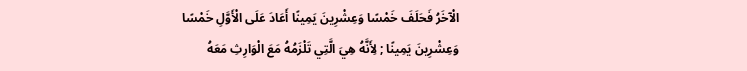الْآخَرُ فَحَلَفَ خَمْسًا وَعِشْرِينَ يَمِينًا أَعَادَ عَلَى الْأَوَّلِ خَمْسًا وَعِشْرِينَ يَمِينًا ; لِأَنَّهُ هِيَ الَّتِي تَلْزَمُهُ مَعَ الْوَارِثِ مَعَهُ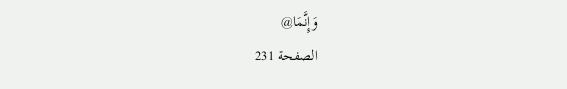وَإِنَّمَا@
الصفحة 231